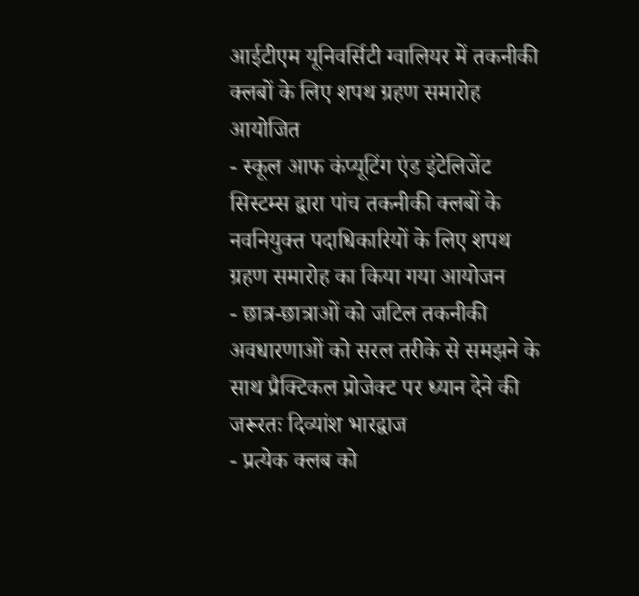आईटीएम यूनिवर्सिटी ग्वालियर में तकनीकी क्लबों के लिए शपथ ग्रहण समारोह आयोजित
- स्कूल आफ कंप्यूटिंग एंड इंटेलिजेंट सिस्टम्स द्वारा पांच तकनीकी क्लबों के नवनियुक्त पदाधिकारियों के लिए शपथ ग्रहण समारोह का किया गया आयोजन
- छात्र-छात्राओं को जटिल तकनीकी अवधारणाओं को सरल तरीके से समझने के साथ प्रैक्टिकल प्रोजेक्ट पर ध्यान देने की जरूरतः दिव्यांश भारद्वाज
- प्रत्येक क्लब को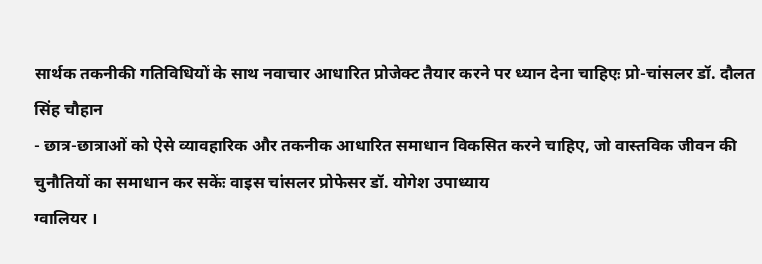सार्थक तकनीकी गतिविधियों के साथ नवाचार आधारित प्रोजेक्ट तैयार करने पर ध्यान देना चाहिएः प्रो-चांसलर डॉ. दौलत सिंह चौहान
- छात्र-छात्राओं को ऐसे व्यावहारिक और तकनीक आधारित समाधान विकसित करने चाहिए, जो वास्तविक जीवन की चुनौतियों का समाधान कर सकेंः वाइस चांसलर प्रोफेसर डॉ. योगेश उपाध्याय
ग्वालियर ।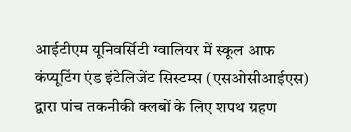आईटीएम यूनिवर्सिटी ग्वालियर में स्कूल आफ कंप्यूटिंग एंड इंटेलिजेंट सिस्टम्स (एसओसीआईएस) द्वारा पांच तकनीकी क्लबों के लिए शपथ ग्रहण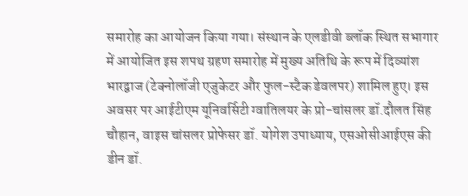समारोह का आयोजन किया गया। संस्थान के एलडीवी ब्लॉक स्थित सभागार में आयोजित इस शपथ ग्रहण समारोह में मुख्य अतिथि के रूप में दिव्यांश भारद्वाज (टेक्नोलॉजी एजुकेटर और फुल-स्टैक डेवलपर) शामिल हुए। इस अवसर पर आईटीएम यूनिवर्सिटी ग्वातिलयर के प्रो-चांसलर डॉ.दौलत सिंह चौहान, वाइस चांसलर प्रोफेसर डॉ. योगेश उपाध्याय, एसओसीआईएस की डीन डॉ.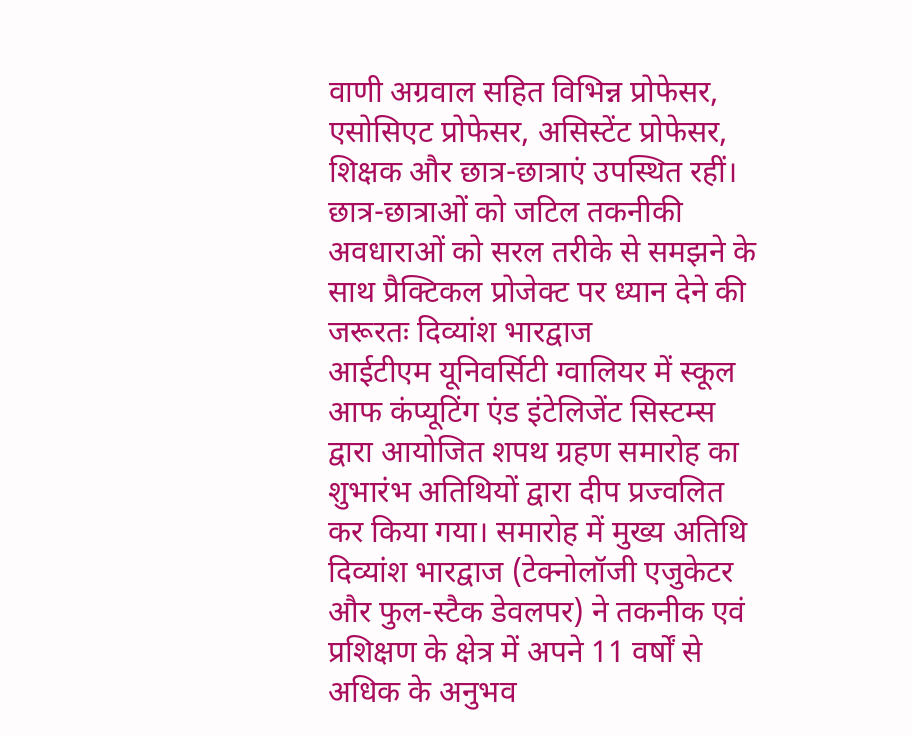वाणी अग्रवाल सहित विभिन्न प्रोफेसर, एसोसिएट प्रोफेसर, असिस्टेंट प्रोफेसर, शिक्षक और छात्र-छात्राएं उपस्थित रहीं।
छात्र-छात्राओं को जटिल तकनीकी अवधाराओं को सरल तरीके से समझने के साथ प्रैक्टिकल प्रोजेक्ट पर ध्यान देने की जरूरतः दिव्यांश भारद्वाज
आईटीएम यूनिवर्सिटी ग्वालियर में स्कूल आफ कंप्यूटिंग एंड इंटेलिजेंट सिस्टम्स द्वारा आयोजित शपथ ग्रहण समारोह का शुभारंभ अतिथियों द्वारा दीप प्रज्वलित कर किया गया। समारोह में मुख्य अतिथि दिव्यांश भारद्वाज (टेक्नोलॉजी एजुकेटर और फुल-स्टैक डेवलपर) ने तकनीक एवं प्रशिक्षण के क्षेत्र में अपने 11 वर्षों से अधिक के अनुभव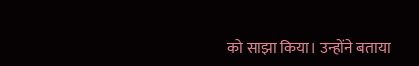को साझा किया। उन्होंने बताया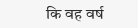कि वह वर्ष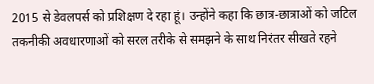2015 से डेवलपर्स को प्रशिक्षण दे रहा हूं। उन्होंने कहा कि छात्र-छात्राओं को जटिल तकनीकी अवधारणाओं को सरल तरीके से समझने के साथ निरंतर सीखते रहने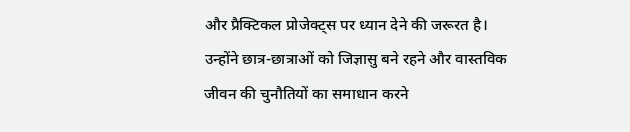और प्रैक्टिकल प्रोजेक्ट्स पर ध्यान देने की जरूरत है। उन्होंने छात्र-छात्राओं को जिज्ञासु बने रहने और वास्तविक जीवन की चुनौतियों का समाधान करने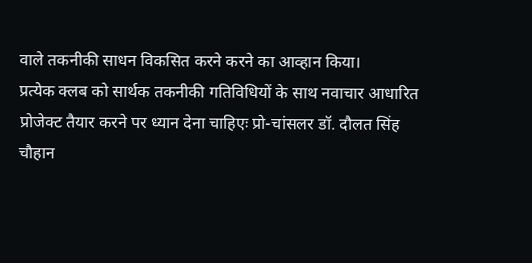वाले तकनीकी साधन विकसित करने करने का आव्हान किया।
प्रत्येक क्लब को सार्थक तकनीकी गतिविधियों के साथ नवाचार आधारित प्रोजेक्ट तैयार करने पर ध्यान देना चाहिएः प्रो-चांसलर डॉ. दौलत सिंह चौहान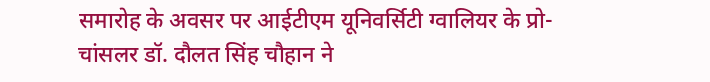समारोह के अवसर पर आईटीएम यूनिवर्सिटी ग्वालियर के प्रो-चांसलर डॉ. दौलत सिंह चौहान ने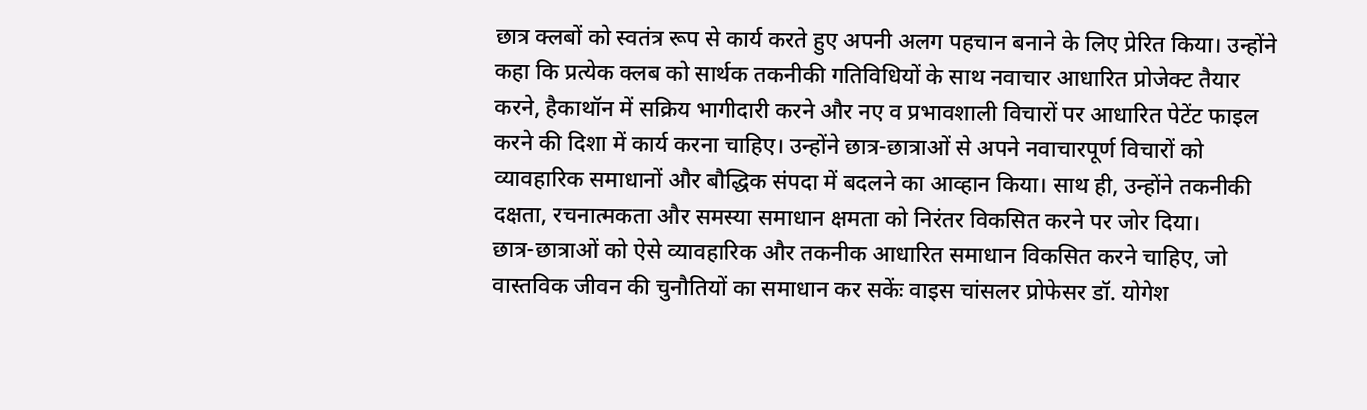छात्र क्लबों को स्वतंत्र रूप से कार्य करते हुए अपनी अलग पहचान बनाने के लिए प्रेरित किया। उन्होंने कहा कि प्रत्येक क्लब को सार्थक तकनीकी गतिविधियों के साथ नवाचार आधारित प्रोजेक्ट तैयार करने, हैकाथॉन में सक्रिय भागीदारी करने और नए व प्रभावशाली विचारों पर आधारित पेटेंट फाइल करने की दिशा में कार्य करना चाहिए। उन्होंने छात्र-छात्राओं से अपने नवाचारपूर्ण विचारों को व्यावहारिक समाधानों और बौद्धिक संपदा में बदलने का आव्हान किया। साथ ही, उन्होंने तकनीकी दक्षता, रचनात्मकता और समस्या समाधान क्षमता को निरंतर विकसित करने पर जोर दिया।
छात्र-छात्राओं को ऐसे व्यावहारिक और तकनीक आधारित समाधान विकसित करने चाहिए, जो वास्तविक जीवन की चुनौतियों का समाधान कर सकेंः वाइस चांसलर प्रोफेसर डॉ. योगेश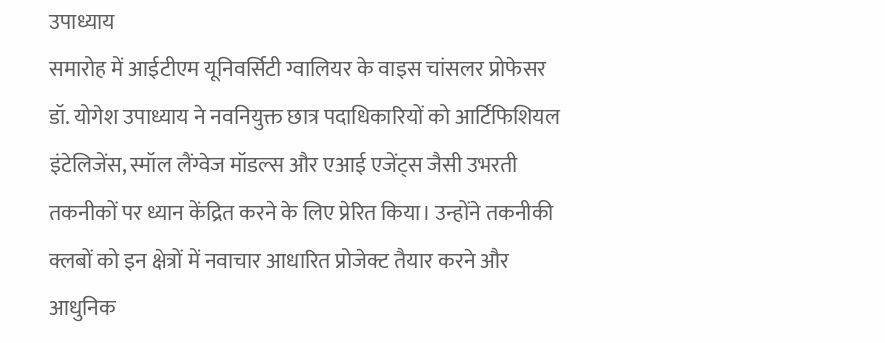उपाध्याय
समारोह में आईटीएम यूनिवर्सिटी ग्वालियर के वाइस चांसलर प्रोफेसर डॉ. योगेश उपाध्याय ने नवनियुक्त छात्र पदाधिकारियों को आर्टिफिशियल इंटेलिजेंस, स्मॉल लैंग्वेज मॉडल्स और एआई एजेंट्स जैसी उभरती तकनीकों पर ध्यान केंद्रित करने के लिए प्रेरित किया। उन्होंने तकनीकी क्लबों को इन क्षेत्रों में नवाचार आधारित प्रोजेक्ट तैयार करने और आधुनिक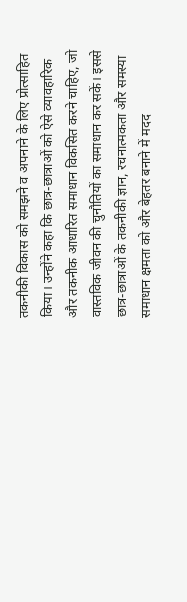तकनीकी विकास को समझने व अपनाने के लिए प्रोत्साहित किया। उन्होंने कहा कि छात्र-छात्राओं को ऐसे व्यावहारिक और तकनीक आधारित समाधान विकसित करने चाहिए, जो वास्तविक जीवन की चुनौतियों का समाधान कर सकें। इससे छात्र-छात्राओं के तकनीकी ज्ञान, रचनात्मकता और समस्या समाधान क्षमता को और बेहतर बनाने में मदद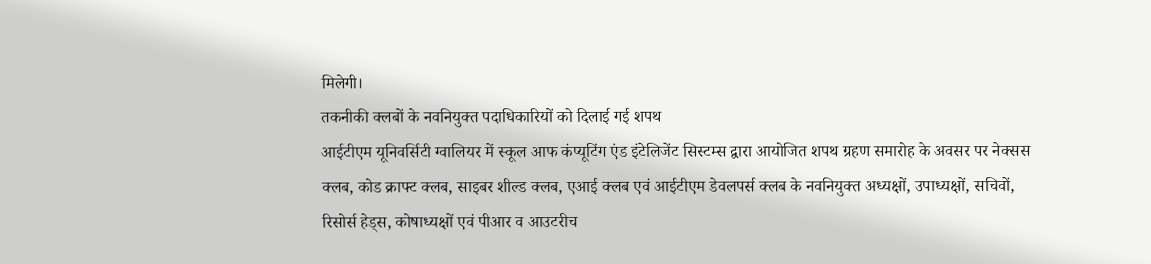मिलेगी।
तकनीकी क्लबों के नवनियुक्त पदाधिकारियों को दिलाई गई शपथ
आईटीएम यूनिवर्सिटी ग्वालियर में स्कूल आफ कंप्यूटिंग एंड इंटेलिजेंट सिस्टम्स द्वारा आयोजित शपथ ग्रहण समारोह के अवसर पर नेक्सस क्लब, कोड क्राफ्ट क्लब, साइबर शील्ड क्लब, एआई क्लब एवं आईटीएम डेवलपर्स क्लब के नवनियुक्त अध्यक्षों, उपाध्यक्षों, सचिवों, रिसोर्स हेड्स, कोषाध्यक्षों एवं पीआर व आउटरीच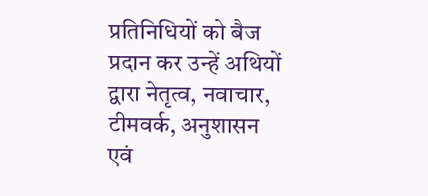प्रतिनिधियों को बैज प्रदान कर उन्हें अथियों द्वारा नेतृत्व, नवाचार, टीमवर्क, अनुशासन एवं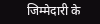जिम्मेदारी के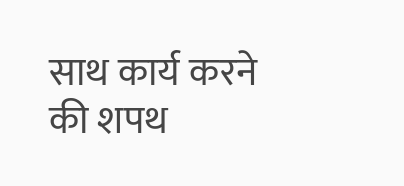साथ कार्य करने की शपथ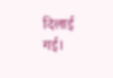दिलाई गई।